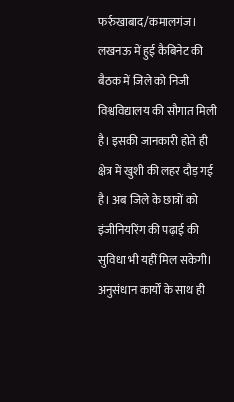फर्रुखाबाद/कमालगंज। लखनऊ में हुई कैबिनेट की बैठक में जिले को निजी विश्वविद्यालय की सौगात मिली है। इसकी जानकारी होते ही क्षेत्र में खुशी की लहर दौड़ गई है। अब जिले के छात्रों को इंजीनियरिंग की पढ़ाई की सुविधा भी यहीं मिल सकेगी। अनुसंधान कार्यों के साथ ही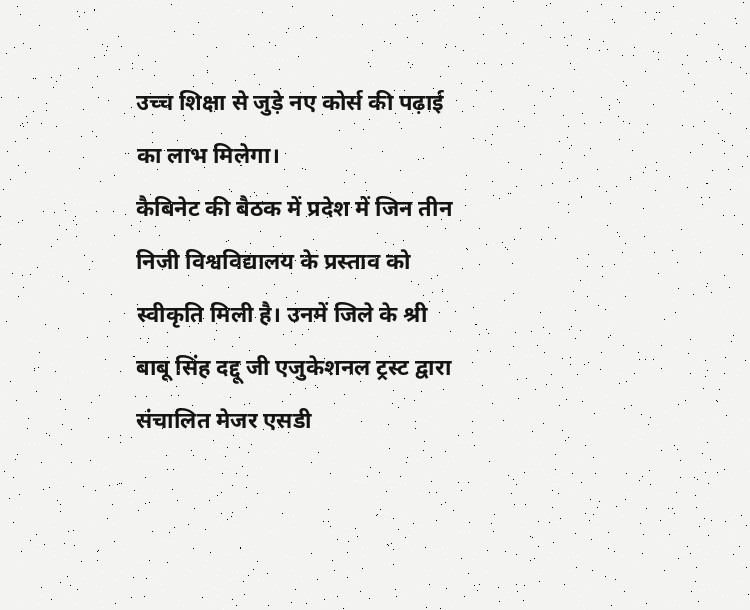उच्च शिक्षा से जुड़े नए कोर्स की पढ़ाई का लाभ मिलेगा।
कैबिनेट की बैठक में प्रदेश में जिन तीन निजी विश्वविद्यालय के प्रस्ताव को स्वीकृति मिली है। उनमें जिले के श्री बाबू सिंह दद्दू जी एजुकेशनल ट्रस्ट द्वारा संचालित मेजर एसडी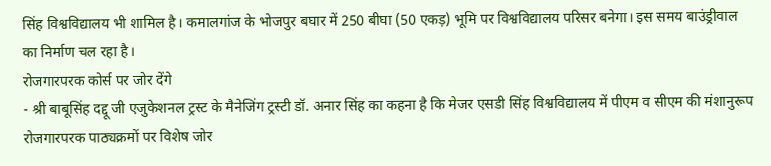सिंह विश्वविद्यालय भी शामिल है। कमालगांज के भोजपुर बघार में 250 बीघा (50 एकड़) भूमि पर विश्वविद्यालय परिसर बनेगा। इस समय बाउंड्रीवाल का निर्माण चल रहा है।
रोजगारपरक कोर्स पर जोर देंगे
- श्री बाबूसिंह दद्दू जी एजुकेशनल ट्रस्ट के मैनेजिंग ट्रस्टी डॉ. अनार सिंह का कहना है कि मेजर एसडी सिंह विश्वविद्यालय में पीएम व सीएम की मंशानुरूप रोजगारपरक पाठ्यक्रमों पर विशेष जोर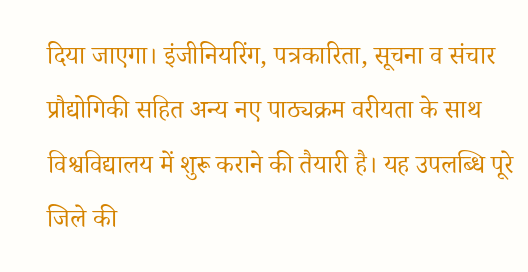दिया जाएगा। इंजीनियरिंग, पत्रकारिता, सूचना व संचार प्रौद्योगिकी सहित अन्य नए पाठ्यक्रम वरीयता के साथ विश्वविद्यालय में शुरू कराने की तैयारी है। यह उपलब्धि पूरे जिले की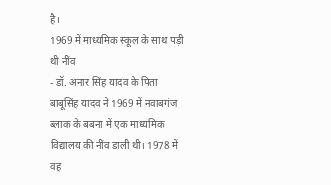है।
1969 में माध्यमिक स्कूल के साथ पड़ी थी नींव
- डॉ. अनार सिंह यादव के पिता बाबूसिंह यादव ने 1969 में नवाबगंज ब्लाक के बबना में एक माध्यमिक विद्यालय की नींव डाली थी। 1978 में वह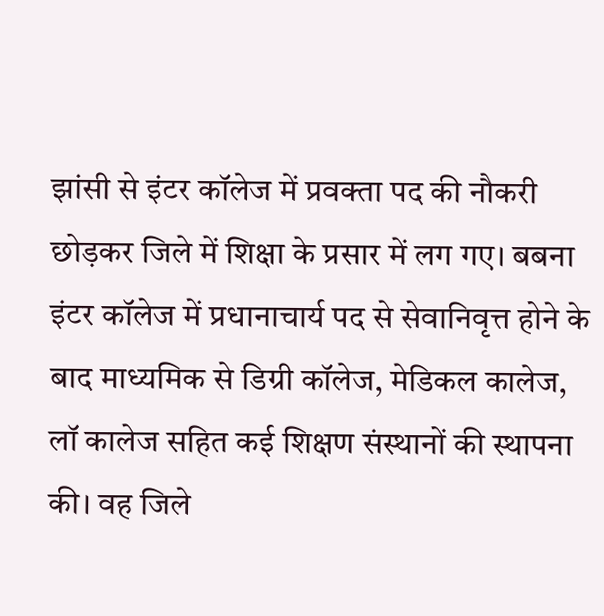झांसी से इंटर कॉलेज में प्रवक्ता पद की नौकरी छोड़कर जिले में शिक्षा के प्रसार में लग गए। बबना इंटर कॉलेज में प्रधानाचार्य पद से सेवानिवृत्त होने के बाद माध्यमिक से डिग्री कॉलेज, मेडिकल कालेज, लॉ कालेज सहित कई शिक्षण संस्थानों की स्थापना की। वह जिले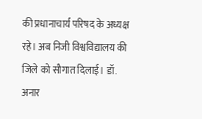की प्रधानाचार्य परिषद के अध्यक्ष रहे। अब निजी विश्वविद्यालय की जिले को सौगात दिलाई। डॉ. अनार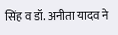सिंह व डॉ. अनीता यादव ने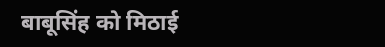बाबूसिंह को मिठाई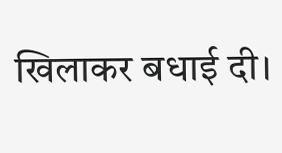खिलाकर बधाई दी।